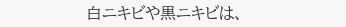白ニキビや黒ニキビは、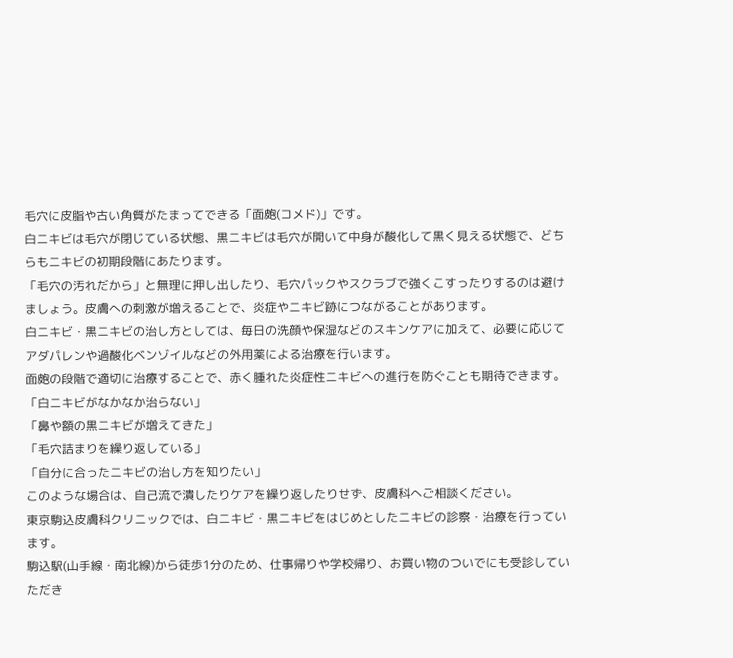毛穴に皮脂や古い角質がたまってできる「面皰(コメド)」です。
白ニキビは毛穴が閉じている状態、黒ニキビは毛穴が開いて中身が酸化して黒く見える状態で、どちらもニキビの初期段階にあたります。
「毛穴の汚れだから」と無理に押し出したり、毛穴パックやスクラブで強くこすったりするのは避けましょう。皮膚への刺激が増えることで、炎症やニキビ跡につながることがあります。
白ニキビ・黒ニキビの治し方としては、毎日の洗顔や保湿などのスキンケアに加えて、必要に応じてアダパレンや過酸化ベンゾイルなどの外用薬による治療を行います。
面皰の段階で適切に治療することで、赤く腫れた炎症性ニキビへの進行を防ぐことも期待できます。
「白ニキビがなかなか治らない」
「鼻や額の黒ニキビが増えてきた」
「毛穴詰まりを繰り返している」
「自分に合ったニキビの治し方を知りたい」
このような場合は、自己流で潰したりケアを繰り返したりせず、皮膚科へご相談ください。
東京駒込皮膚科クリニックでは、白ニキビ・黒ニキビをはじめとしたニキビの診察・治療を行っています。
駒込駅(山手線・南北線)から徒歩1分のため、仕事帰りや学校帰り、お買い物のついでにも受診していただき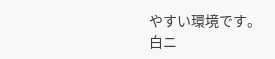やすい環境です。
白ニ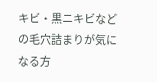キビ・黒ニキビなどの毛穴詰まりが気になる方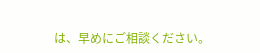は、早めにご相談ください。